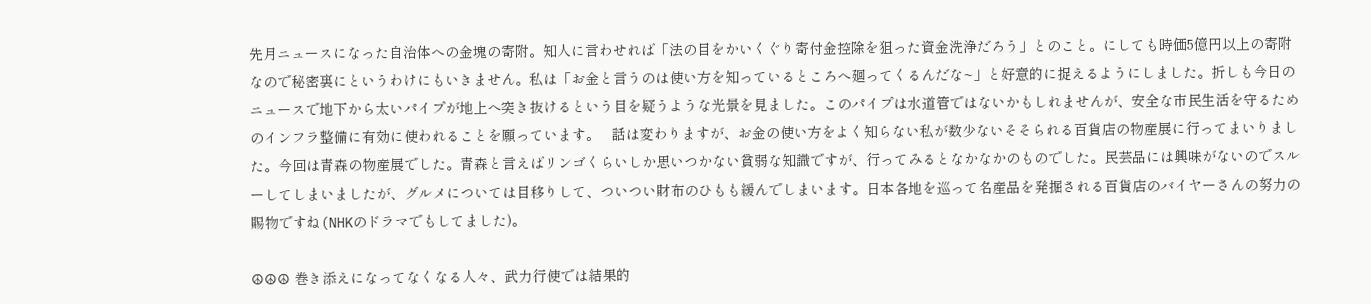先月ニュースになった自治体への金塊の寄附。知人に言わせれば「法の目をかいくぐり寄付金控除を狙った資金洗浄だろう」とのこと。にしても時価5億円以上の寄附なので秘密裏にというわけにもいきません。私は「お金と言うのは使い方を知っているところへ廻ってくるんだな~」と好意的に捉えるようにしました。折しも今日のニュースで地下から太いパイプが地上へ突き抜けるという目を疑うような光景を見ました。このパイプは水道管ではないかもしれませんが、安全な市民生活を守るためのインフラ整備に有効に使われることを願っています。   話は変わりますが、お金の使い方をよく知らない私が数少ないそそられる百貨店の物産展に行ってまいりました。今回は青森の物産展でした。青森と言えばリンゴくらいしか思いつかない貧弱な知識ですが、行ってみるとなかなかのものでした。民芸品には興味がないのでスルーしてしまいましたが、グルメについては目移りして、ついつい財布のひもも緩んでしまいます。日本各地を巡って名産品を発掘される百貨店のバイヤーさんの努力の賜物ですね(NHKのドラマでもしてました)。

☮☮☮ 巻き添えになってなくなる人々、武力行使では結果的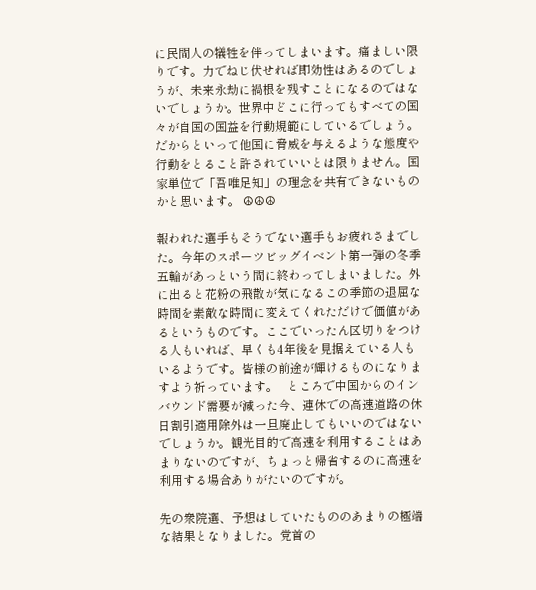に民間人の犠牲を伴ってしまいます。痛ましい限りです。力でねじ伏せれば即効性はあるのでしょうが、未来永劫に禍根を残すことになるのではないでしょうか。世界中どこに行ってもすべての国々が自国の国益を行動規範にしているでしょう。だからといって他国に脅威を与えるような態度や行動をとること許されていいとは限りません。国家単位で「吾唯足知」の理念を共有できないものかと思います。 ☮☮☮

報われた選手もそうでない選手もお疲れさまでした。今年のスポーツビッグイベント第一弾の冬季五輪があっという間に終わってしまいました。外に出ると花粉の飛散が気になるこの季節の退屈な時間を素敵な時間に変えてくれただけで価値があるというものです。ここでいったん区切りをつける人もいれば、早くも4年後を見据えている人もいるようです。皆様の前途が輝けるものになりますよう祈っています。   ところで中国からのインバウンド需要が減った今、連休での高速道路の休日割引適用除外は一旦廃止してもいいのではないでしょうか。観光目的で高速を利用することはあまりないのですが、ちょっと帰省するのに高速を利用する場合ありがたいのですが。

先の衆院選、予想はしていたもののあまりの極端な結果となりました。党首の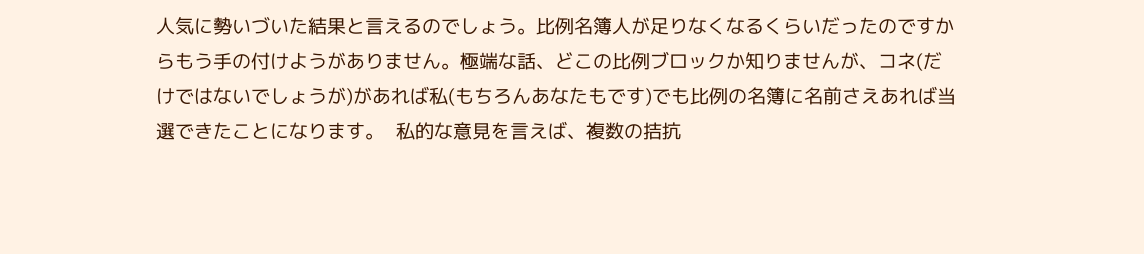人気に勢いづいた結果と言えるのでしょう。比例名簿人が足りなくなるくらいだったのですからもう手の付けようがありません。極端な話、どこの比例ブロックか知りませんが、コネ(だけではないでしょうが)があれば私(もちろんあなたもです)でも比例の名簿に名前さえあれば当選できたことになります。  私的な意見を言えば、複数の拮抗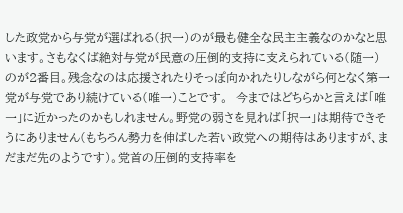した政党から与党が選ばれる(択一)のが最も健全な民主主義なのかなと思います。さもなくば絶対与党が民意の圧倒的支持に支えられている(随一)のが2番目。残念なのは応援されたりそっぽ向かれたりしながら何となく第一党が与党であり続けている(唯一)ことです。  今まではどちらかと言えば「唯一」に近かったのかもしれません。野党の弱さを見れば「択一」は期待できそうにありません(もちろん勢力を伸ばした若い政党への期待はありますが、まだまだ先のようです)。党首の圧倒的支持率を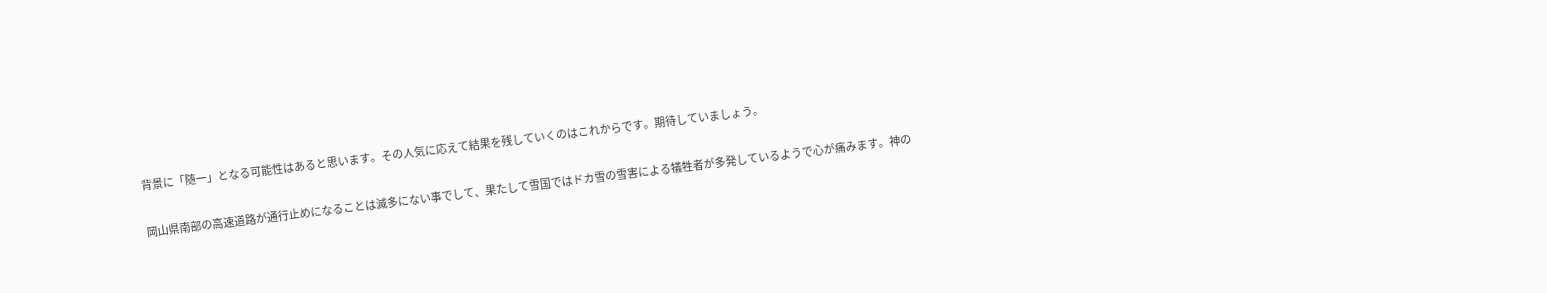背景に「随一」となる可能性はあると思います。その人気に応えて結果を残していくのはこれからです。期待していましょう。

岡山県南部の高速道路が通行止めになることは滅多にない事でして、果たして雪国ではドカ雪の雪害による犠牲者が多発しているようで心が痛みます。神の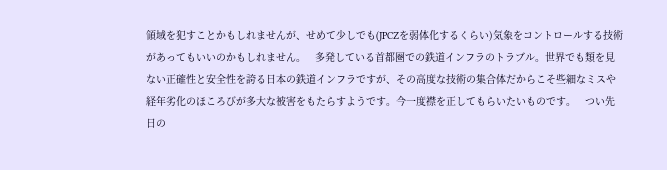領域を犯すことかもしれませんが、せめて少しでも(JPCZを弱体化するくらい)気象をコントロールする技術があってもいいのかもしれません。   多発している首都圏での鉄道インフラのトラブル。世界でも類を見ない正確性と安全性を誇る日本の鉄道インフラですが、その高度な技術の集合体だからこそ些細なミスや経年劣化のほころびが多大な被害をもたらすようです。今一度襟を正してもらいたいものです。   つい先日の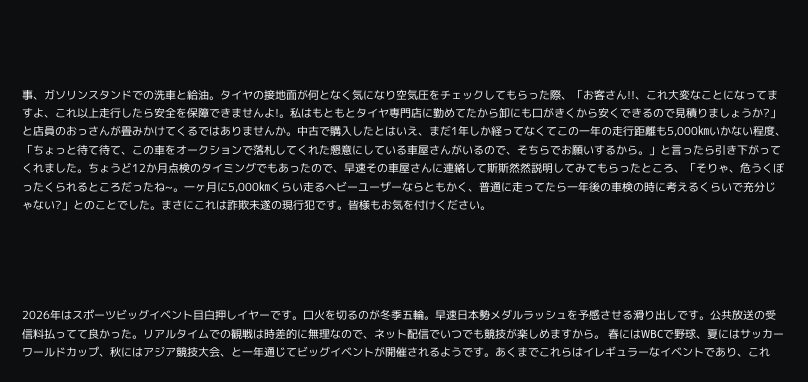事、ガソリンスタンドでの洗車と給油。タイヤの接地面が何となく気になり空気圧をチェックしてもらった際、「お客さん!!、これ大変なことになってますよ、これ以上走行したら安全を保障できませんよ!。私はもともとタイヤ専門店に勤めてたから卸にも口がきくから安くできるので見積りましょうか?」と店員のおっさんが畳みかけてくるではありませんか。中古で購入したとはいえ、まだ1年しか経ってなくてこの一年の走行距離も5,000㎞いかない程度、「ちょっと待て待て、この車をオークションで落札してくれた懇意にしている車屋さんがいるので、そちらでお願いするから。」と言ったら引き下がってくれました。ちょうど12か月点検のタイミングでもあったので、早速その車屋さんに連絡して斯斯然然説明してみてもらったところ、「そりゃ、危うくぼったくられるところだったね~。一ヶ月に5,000㎞くらい走るヘビーユーザーならともかく、普通に走ってたら一年後の車検の時に考えるくらいで充分じゃない?」とのことでした。まさにこれは詐欺未遂の現行犯です。皆様もお気を付けください。





2026年はスポーツビッグイベント目白押しイヤーです。口火を切るのが冬季五輪。早速日本勢メダルラッシュを予感させる滑り出しです。公共放送の受信料払ってて良かった。リアルタイムでの観戦は時差的に無理なので、ネット配信でいつでも競技が楽しめますから。 春にはWBCで野球、夏にはサッカーワールドカップ、秋にはアジア競技大会、と一年通じてビッグイベントが開催されるようです。あくまでこれらはイレギュラーなイベントであり、これ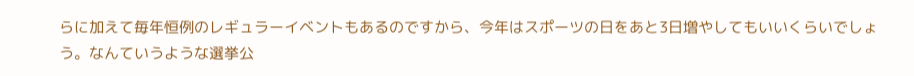らに加えて毎年恒例のレギュラーイベントもあるのですから、今年はスポーツの日をあと3日増やしてもいいくらいでしょう。なんていうような選挙公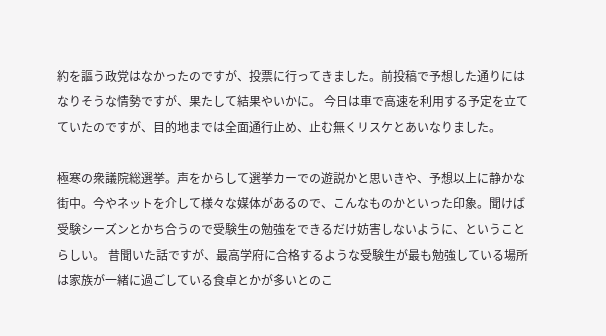約を謳う政党はなかったのですが、投票に行ってきました。前投稿で予想した通りにはなりそうな情勢ですが、果たして結果やいかに。 今日は車で高速を利用する予定を立てていたのですが、目的地までは全面通行止め、止む無くリスケとあいなりました。

極寒の衆議院総選挙。声をからして選挙カーでの遊説かと思いきや、予想以上に静かな街中。今やネットを介して様々な媒体があるので、こんなものかといった印象。聞けば受験シーズンとかち合うので受験生の勉強をできるだけ妨害しないように、ということらしい。 昔聞いた話ですが、最高学府に合格するような受験生が最も勉強している場所は家族が一緒に過ごしている食卓とかが多いとのこ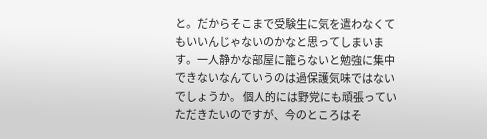と。だからそこまで受験生に気を遣わなくてもいいんじゃないのかなと思ってしまいます。一人静かな部屋に籠らないと勉強に集中できないなんていうのは過保護気味ではないでしょうか。 個人的には野党にも頑張っていただきたいのですが、今のところはそ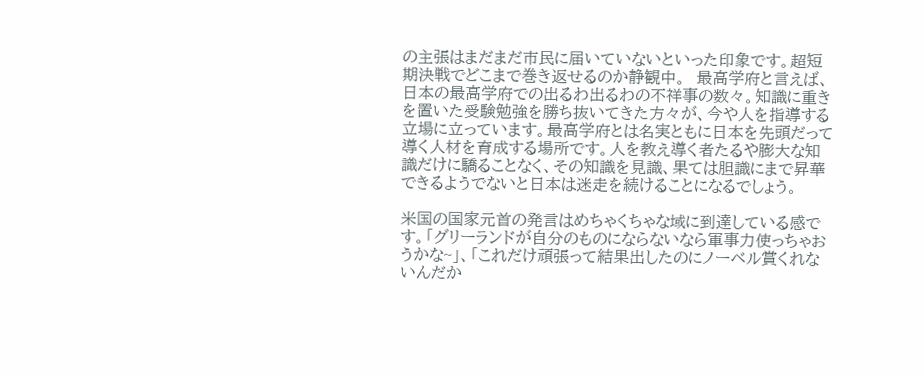の主張はまだまだ市民に届いていないといった印象です。超短期決戦でどこまで巻き返せるのか静観中。  最高学府と言えば、日本の最高学府での出るわ出るわの不祥事の数々。知識に重きを置いた受験勉強を勝ち抜いてきた方々が、今や人を指導する立場に立っています。最高学府とは名実ともに日本を先頭だって導く人材を育成する場所です。人を教え導く者たるや膨大な知識だけに驕ることなく、その知識を見識、果ては胆識にまで昇華できるようでないと日本は迷走を続けることになるでしょう。

米国の国家元首の発言はめちゃくちゃな域に到達している感です。「グリーランドが自分のものにならないなら軍事力使っちゃおうかな~」、「これだけ頑張って結果出したのにノーベル賞くれないんだか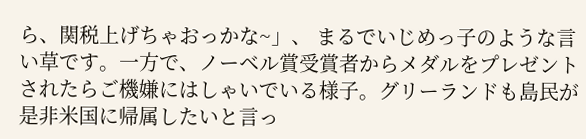ら、関税上げちゃおっかな~」、 まるでいじめっ子のような言い草です。一方で、ノーベル賞受賞者からメダルをプレゼントされたらご機嫌にはしゃいでいる様子。グリーランドも島民が是非米国に帰属したいと言っ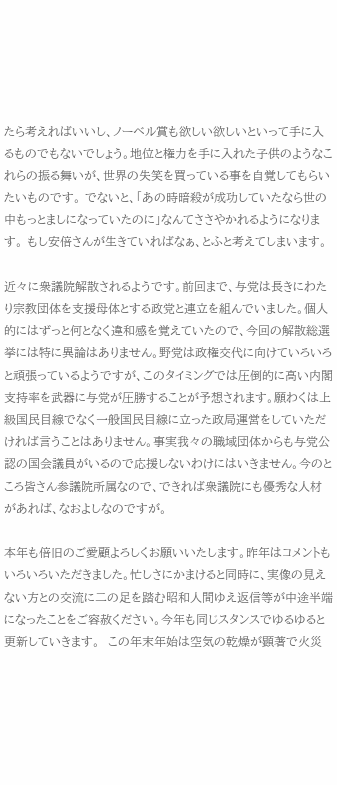たら考えればいいし、ノーベル賞も欲しい欲しいといって手に入るものでもないでしょう。地位と権力を手に入れた子供のようなこれらの振る舞いが、世界の失笑を買っている事を自覚してもらいたいものです。 でないと、「あの時暗殺が成功していたなら世の中もっとましになっていたのに」なんてささやかれるようになります。 もし安倍さんが生きていればなぁ、とふと考えてしまいます。

近々に衆議院解散されるようです。前回まで、与党は長きにわたり宗教団体を支援母体とする政党と連立を組んでいました。個人的にはずっと何となく違和感を覚えていたので、今回の解散総選挙には特に異論はありません。野党は政権交代に向けていろいろと頑張っているようですが、このタイミングでは圧倒的に高い内閣支持率を武器に与党が圧勝することが予想されます。願わくは上級国民目線でなく一般国民目線に立った政局運営をしていただければ言うことはありません。事実我々の職域団体からも与党公認の国会議員がいるので応援しないわけにはいきません。今のところ皆さん参議院所属なので、できれば衆議院にも優秀な人材があれば、なおよしなのですが。

本年も倍旧のご愛顧よろしくお願いいたします。昨年はコメントもいろいろいただきました。忙しさにかまけると同時に、実像の見えない方との交流に二の足を踏む昭和人間ゆえ返信等が中途半端になったことをご容赦ください。今年も同じスタンスでゆるゆると更新していきます。  この年末年始は空気の乾燥が顕著で火災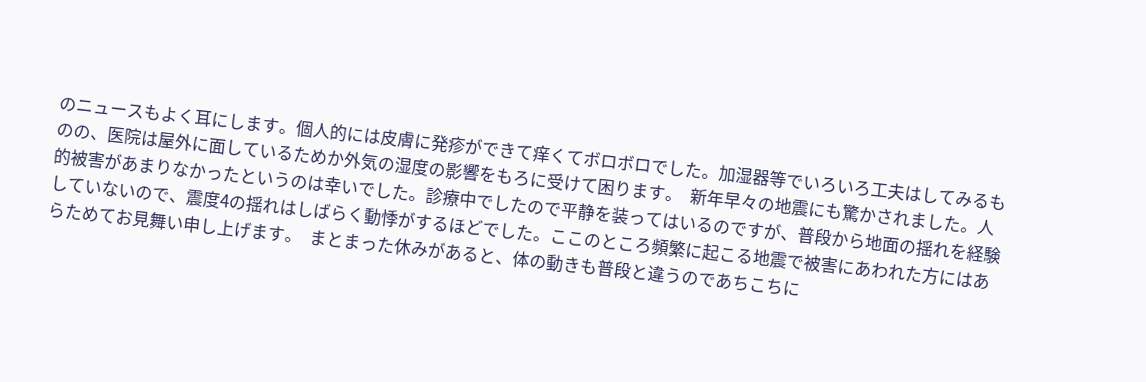のニュースもよく耳にします。個人的には皮膚に発疹ができて痒くてボロボロでした。加湿器等でいろいろ工夫はしてみるものの、医院は屋外に面しているためか外気の湿度の影響をもろに受けて困ります。  新年早々の地震にも驚かされました。人的被害があまりなかったというのは幸いでした。診療中でしたので平静を装ってはいるのですが、普段から地面の揺れを経験していないので、震度4の揺れはしばらく動悸がするほどでした。ここのところ頻繁に起こる地震で被害にあわれた方にはあらためてお見舞い申し上げます。  まとまった休みがあると、体の動きも普段と違うのであちこちに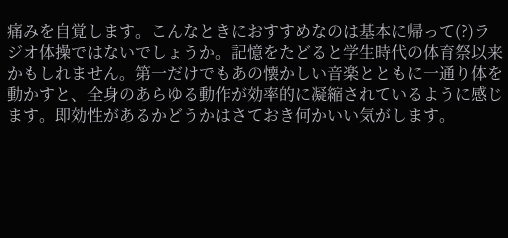痛みを自覚します。こんなときにおすすめなのは基本に帰って(?)ラジオ体操ではないでしょうか。記憶をたどると学生時代の体育祭以来かもしれません。第一だけでもあの懐かしい音楽とともに一通り体を動かすと、全身のあらゆる動作が効率的に凝縮されているように感じます。即効性があるかどうかはさておき何かいい気がします。